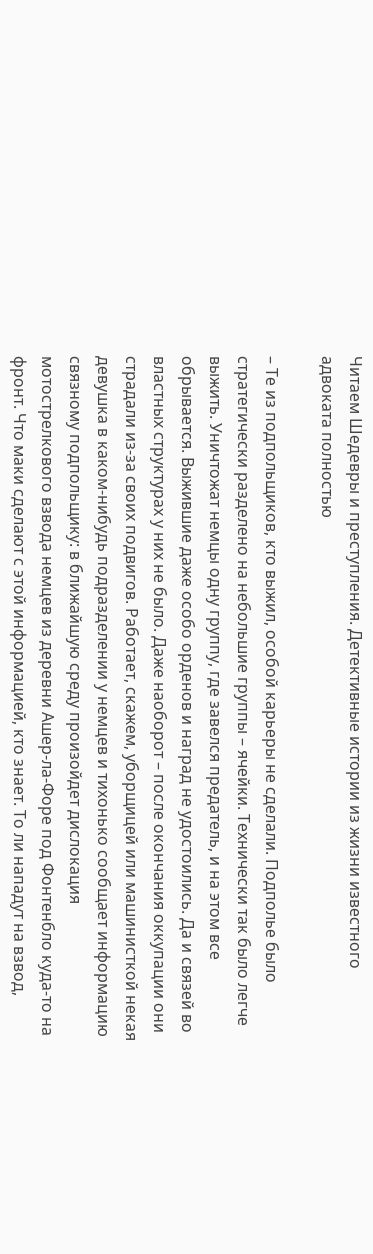Читаем Шедевры и преступления. Детективные истории из жизни известного адвоката полностью

– Те из подпольщиков, кто выжил, особой карьеры не сделали. Подполье было стратегически разделено на небольшие группы – ячейки. Технически так было легче выжить. Уничтожат немцы одну группу, где завелся предатель, и на этом все обрывается. Выжившие даже особо орденов и наград не удостоились. Да и связей во властных структурах у них не было. Даже наоборот – после окончания оккупации они страдали из-за своих подвигов. Работает, скажем, уборщицей или машинисткой некая девушка в каком-нибудь подразделении у немцев и тихонько сообщает информацию связному подпольщику: в ближайшую среду произойдет дислокация мотострелкового взвода немцев из деревни Ашер-ла-Форе под Фонтенбло куда-то на фронт. Что маки сделают с этой информацией, кто знает. То ли нападут на взвод,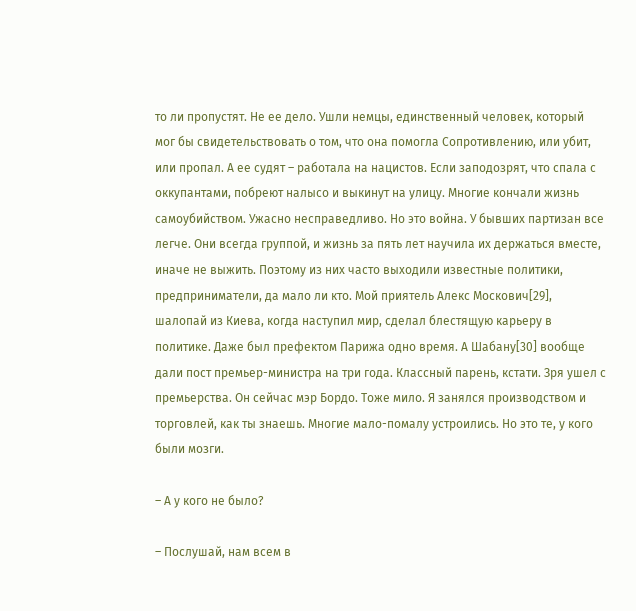то ли пропустят. Не ее дело. Ушли немцы, единственный человек, который мог бы свидетельствовать о том, что она помогла Сопротивлению, или убит, или пропал. А ее судят – работала на нацистов. Если заподозрят, что спала с оккупантами, побреют налысо и выкинут на улицу. Многие кончали жизнь самоубийством. Ужасно несправедливо. Но это война. У бывших партизан все легче. Они всегда группой, и жизнь за пять лет научила их держаться вместе, иначе не выжить. Поэтому из них часто выходили известные политики, предприниматели, да мало ли кто. Мой приятель Алекс Москович[29], шалопай из Киева, когда наступил мир, сделал блестящую карьеру в политике. Даже был префектом Парижа одно время. А Шабану[30] вообще дали пост премьер-министра на три года. Классный парень, кстати. Зря ушел с премьерства. Он сейчас мэр Бордо. Тоже мило. Я занялся производством и торговлей, как ты знаешь. Многие мало-помалу устроились. Но это те, у кого были мозги.

– А у кого не было?

– Послушай, нам всем в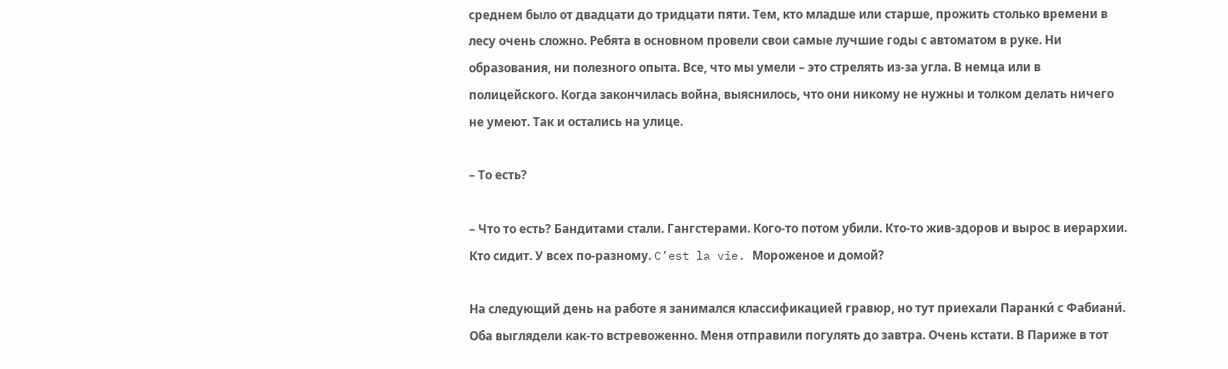среднем было от двадцати до тридцати пяти. Тем, кто младше или старше, прожить столько времени в лесу очень сложно. Ребята в основном провели свои самые лучшие годы с автоматом в руке. Ни образования, ни полезного опыта. Все, что мы умели – это стрелять из-за угла. В немца или в полицейского. Когда закончилась война, выяснилось, что они никому не нужны и толком делать ничего не умеют. Так и остались на улице.

– То есть?

– Что то есть? Бандитами стали. Гангстерами. Кого-то потом убили. Кто-то жив-здоров и вырос в иерархии. Кто сидит. У всех по-разному. C’est la vie. Мороженое и домой?

На следующий день на работе я занимался классификацией гравюр, но тут приехали Паранки́ с Фабиани́. Оба выглядели как-то встревоженно. Меня отправили погулять до завтра. Очень кстати. В Париже в тот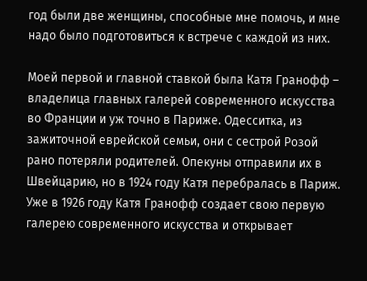год были две женщины, способные мне помочь, и мне надо было подготовиться к встрече с каждой из них.

Моей первой и главной ставкой была Катя Гранофф – владелица главных галерей современного искусства во Франции и уж точно в Париже. Одесситка, из зажиточной еврейской семьи, они с сестрой Розой рано потеряли родителей. Опекуны отправили их в Швейцарию, но в 1924 году Катя перебралась в Париж. Уже в 1926 году Катя Гранофф создает свою первую галерею современного искусства и открывает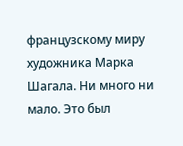французскому миру художника Марка Шагала. Ни много ни мало. Это был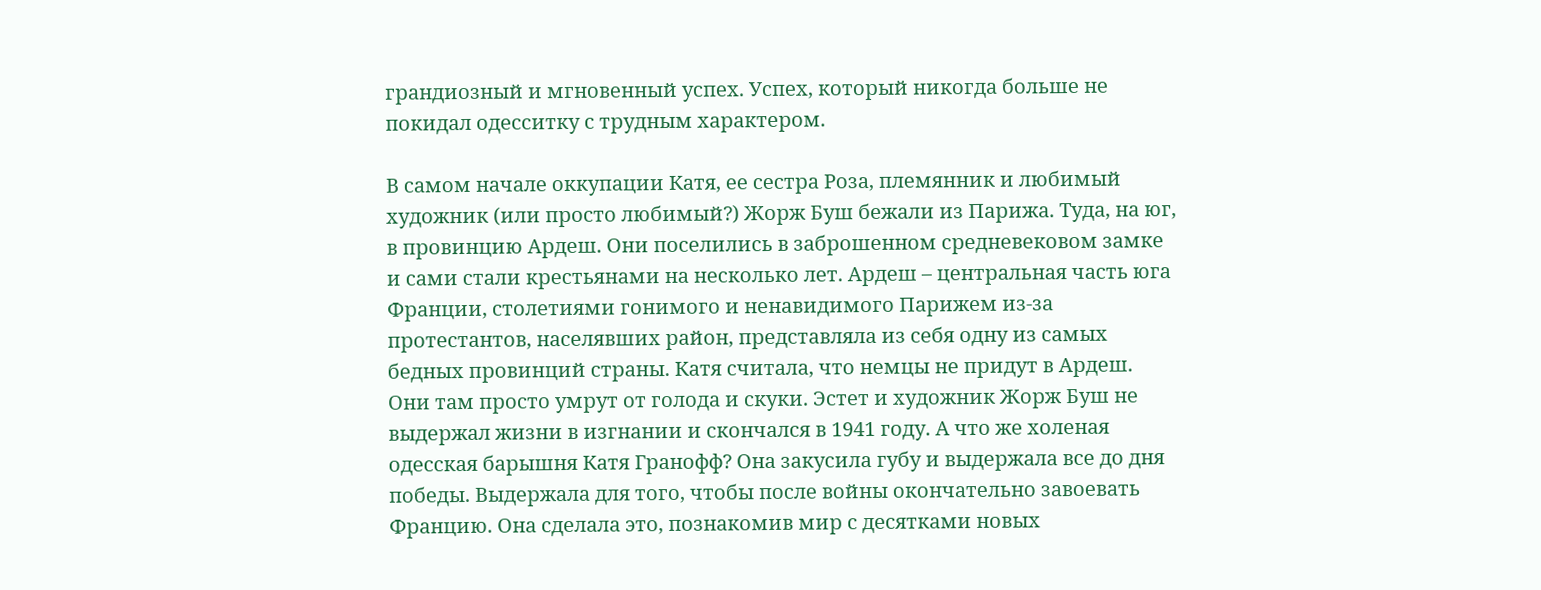грандиозный и мгновенный успех. Успех, который никогда больше не покидал одесситку с трудным характером.

В самом начале оккупации Катя, ее сестра Роза, племянник и любимый художник (или просто любимый?) Жорж Буш бежали из Парижа. Туда, на юг, в провинцию Ардеш. Они поселились в заброшенном средневековом замке и сами стали крестьянами на несколько лет. Ардеш – центральная часть юга Франции, столетиями гонимого и ненавидимого Парижем из-за протестантов, населявших район, представляла из себя одну из самых бедных провинций страны. Катя считала, что немцы не придут в Ардеш. Они там просто умрут от голода и скуки. Эстет и художник Жорж Буш не выдержал жизни в изгнании и скончался в 1941 году. А что же холеная одесская барышня Катя Гранофф? Она закусила губу и выдержала все до дня победы. Выдержала для того, чтобы после войны окончательно завоевать Францию. Она сделала это, познакомив мир с десятками новых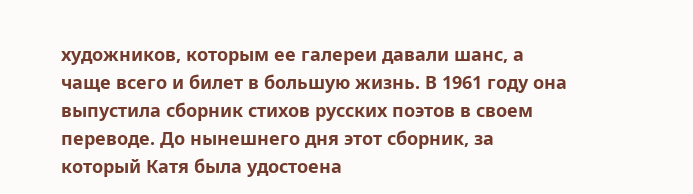художников, которым ее галереи давали шанс, а чаще всего и билет в большую жизнь. В 1961 году она выпустила сборник стихов русских поэтов в своем переводе. До нынешнего дня этот сборник, за который Катя была удостоена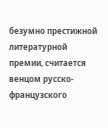безумно престижной литературной премии, считается венцом русско-французского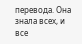перевода. Она знала всех, и все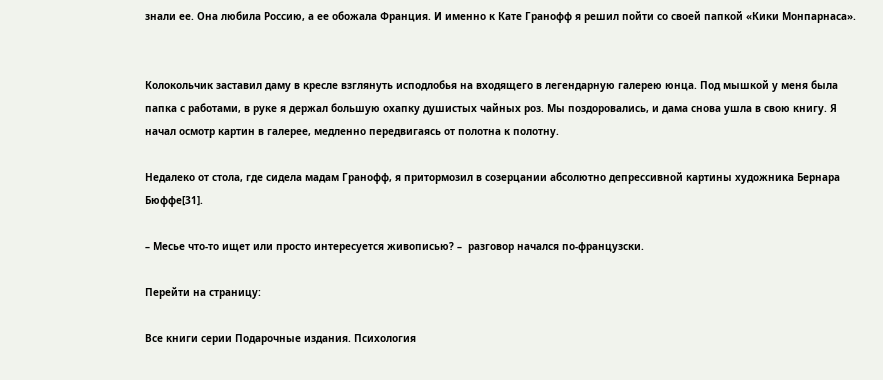знали ее. Она любила Россию, а ее обожала Франция. И именно к Кате Гранофф я решил пойти со своей папкой «Кики Монпарнаса».


Колокольчик заставил даму в кресле взглянуть исподлобья на входящего в легендарную галерею юнца. Под мышкой у меня была папка с работами, в руке я держал большую охапку душистых чайных роз. Мы поздоровались, и дама снова ушла в свою книгу. Я начал осмотр картин в галерее, медленно передвигаясь от полотна к полотну.

Недалеко от стола, где сидела мадам Гранофф, я притормозил в созерцании абсолютно депрессивной картины художника Бернара Бюффе[31].

– Месье что-то ищет или просто интересуется живописью? –  разговор начался по-французски.

Перейти на страницу:

Все книги серии Подарочные издания. Психология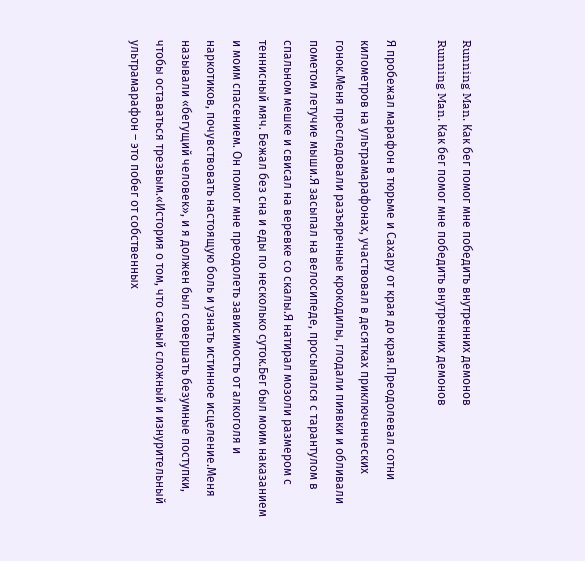Running Man. Как бег помог мне победить внутренних демонов
Running Man. Как бег помог мне победить внутренних демонов

Я пробежал марафон в тюрьме и Сахару от края до края.Преодолевал сотни километров на ультрамарафонах, участвовал в десятках приключенческих гонок.Меня преследовали разъяренные крокодилы, глодали пиявки и обливали пометом летучие мыши.Я засыпал на велосипеде, просыпался с тарантулом в спальном мешке и свисал на веревке со скалы.Я натирал мозоли размером с теннисный мяч. Бежал без сна и еды по несколько суток.Бег был моим наказанием и моим спасением. Он помог мне преодолеть зависимость от алкоголя и наркотиков, почувствовать настоящую боль и узнать истинное исцеление.Меня называли «бегущий человек», и я должен был совершать безумные поступки, чтобы оставаться трезвым.«История о том, что самый сложный и изнурительный ультрамарафон – это побег от собственных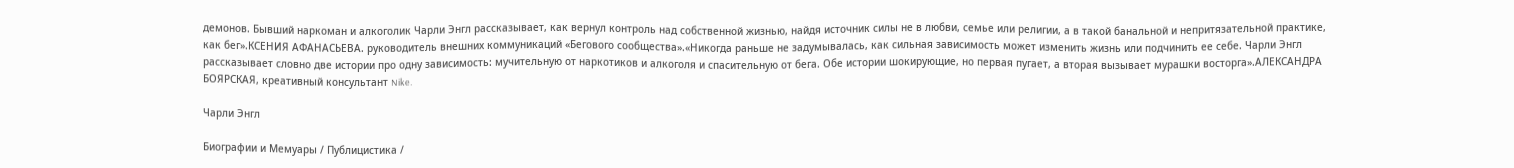демонов. Бывший наркоман и алкоголик Чарли Энгл рассказывает, как вернул контроль над собственной жизнью, найдя источник силы не в любви, семье или религии, а в такой банальной и непритязательной практике, как бег».КСЕНИЯ АФАНАСЬЕВА. руководитель внешних коммуникаций «Бегового сообщества».«Никогда раньше не задумывалась, как сильная зависимость может изменить жизнь или подчинить ее себе. Чарли Энгл рассказывает словно две истории про одну зависимость: мучительную от наркотиков и алкоголя и спасительную от бега. Обе истории шокирующие, но первая пугает, а вторая вызывает мурашки восторга».АЛЕКСАНДРА БОЯРСКАЯ, креативный консультант Nike.

Чарли Энгл

Биографии и Мемуары / Публицистика /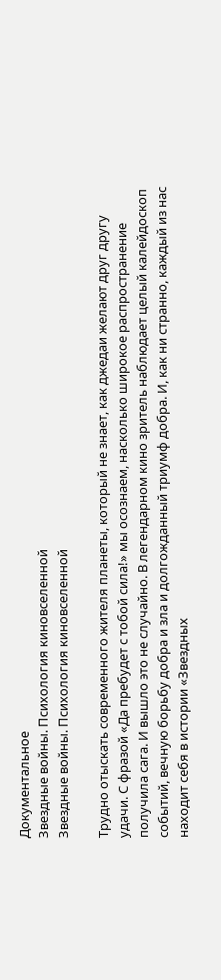Документальное
Звездные войны. Психология киновселенной
Звездные войны. Психология киновселенной

Трудно отыскать современного жителя планеты, который не знает, как джедаи желают друг другу удачи. С фразой «Да пребудет с тобой сила!» мы осознаем, насколько широкое распространение получила сага. И вышло это не случайно. В легендарном кино зритель наблюдает целый калейдоскоп событий, вечную борьбу добра и зла и долгожданный триумф добра. И, как ни странно, каждый из нас находит себя в истории «Звездных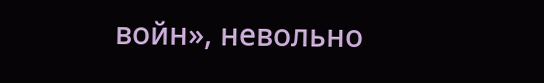войн», невольно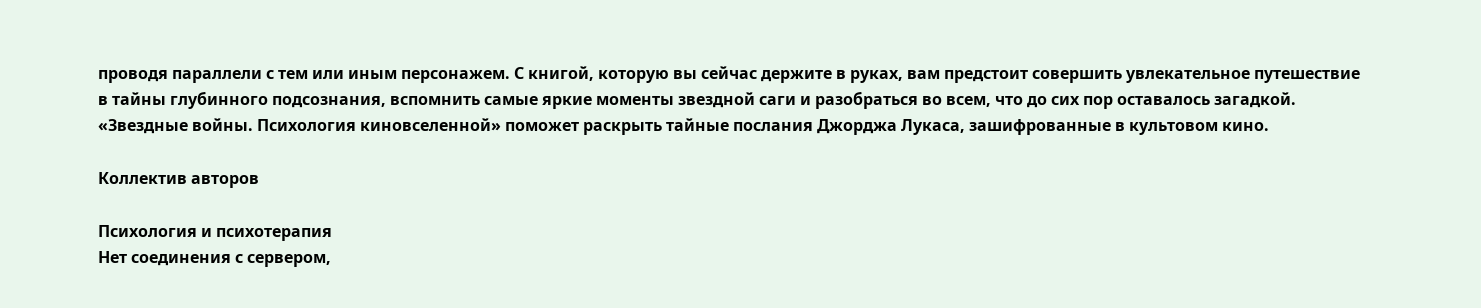проводя параллели с тем или иным персонажем. С книгой, которую вы сейчас держите в руках, вам предстоит совершить увлекательное путешествие в тайны глубинного подсознания, вспомнить самые яркие моменты звездной саги и разобраться во всем, что до сих пор оставалось загадкой. «Звездные войны. Психология киновселенной» поможет раскрыть тайные послания Джорджа Лукаса, зашифрованные в культовом кино.

Коллектив авторов

Психология и психотерапия
Нет соединения с сервером,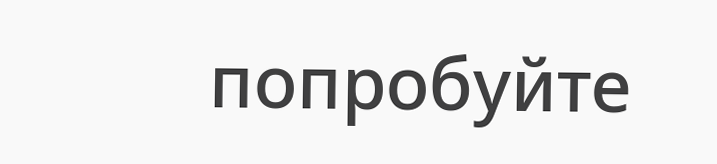попробуйте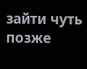зайти чуть позже